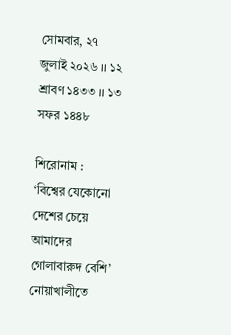সোমবার, ২৭ জুলাই ২০২৬ ।। ১২ শ্রাবণ ১৪৩৩ ।। ১৩ সফর ১৪৪৮

শিরোনাম :
‘বিশ্বের যেকোনো দেশের চেয়ে আমাদের গোলাবারুদ বেশি’ নোয়াখালীতে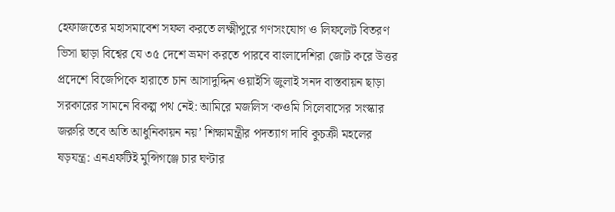হেফাজতের মহাসমাবেশ সফল করতে লক্ষ্মীপুরে গণসংযোগ ও লিফলেট বিতরণ ভিসা ছাড়া বিশ্বের যে ৩৫ দেশে ভ্রমণ করতে পারবে বাংলাদেশিরা জোট করে উত্তর প্রদেশে বিজেপিকে হারাতে চান আসাদুদ্দিন ওয়াইসি জুলাই সনদ বাস্তবায়ন ছাড়া সরকারের সামনে বিকল্প পথ নেই: আমিরে মজলিস ‘কওমি সিলেবাসের সংস্কার জরুরি তবে অতি আধুনিকায়ন নয়’ শিক্ষামন্ত্রীর পদত্যাগ দাবি কুচক্রী মহলের ষড়যন্ত্র: এনএফটিই মুন্সিগঞ্জে চার ঘণ্টার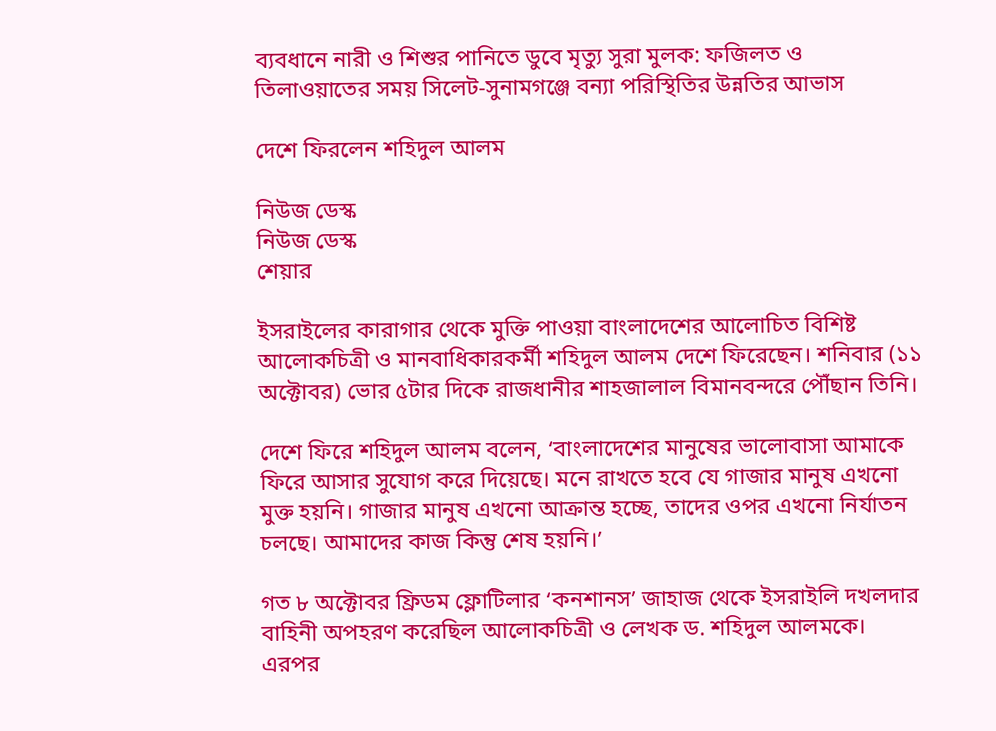ব্যবধানে নারী ও শিশুর পানিতে ডুবে মৃত্যু সুরা মুলক: ফজিলত ও তিলাওয়াতের সময় সিলেট-সুনামগঞ্জে বন্যা পরিস্থিতির উন্নতির আভাস

দেশে ফিরলেন শহিদুল আলম

নিউজ ডেস্ক
নিউজ ডেস্ক
শেয়ার

ইসরাইলের কারাগার থেকে মুক্তি পাওয়া বাংলাদেশের আলোচিত বিশিষ্ট আলোকচিত্রী ও মানবাধিকারকর্মী শহিদুল আলম দেশে ফিরেছেন। শনিবার (১১ অক্টোবর) ভোর ৫টার দিকে রাজধানীর শাহজালাল বিমানবন্দরে পৌঁছান তিনি।

দেশে ফিরে শহিদুল আলম বলেন, ‘বাংলাদেশের মানুষের ভালোবাসা আমাকে ফিরে আসার সুযোগ করে দিয়েছে। মনে রাখতে হবে যে গাজার মানুষ এখনো মুক্ত হয়নি। গাজার মানুষ এখনো আক্রান্ত হচ্ছে, তাদের ওপর এখনো নির্যাতন চলছে। আমাদের কাজ কিন্তু শেষ হয়নি।’

গত ৮ অক্টোবর ফ্রিডম ফ্লোটিলার ‘কনশানস’ জাহাজ থেকে ইসরাইলি দখলদার বাহিনী অপহরণ করেছিল আলোকচিত্রী ও লেখক ড. শহিদুল আলমকে। এরপর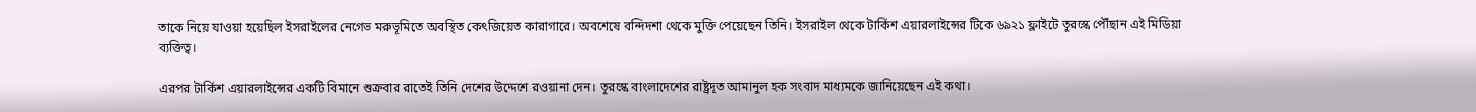তাকে নিয়ে যাওয়া হয়েছিল ইসরাইলের নেগেভ মরুভূমিতে অবস্থিত কেৎজিয়েত কারাগারে। অবশেষে বন্দিদশা থেকে মুক্তি পেয়েছেন তিনি। ইসরাইল থেকে টার্কিশ এয়ারলাইন্সের টিকে ৬৯২১ ফ্লাইটে তুরস্কে পৌঁছান এই মিডিয়া ব্যক্তিত্ব।

এরপর টার্কিশ এয়ারলাইন্সের একটি বিমানে শুক্রবার রাতেই তিনি দেশের উদ্দেশে রওয়ানা দেন। তুরস্কে বাংলাদেশের রাষ্ট্রদূত আমানুল হক সংবাদ মাধ্যমকে জানিয়েছেন এই কথা।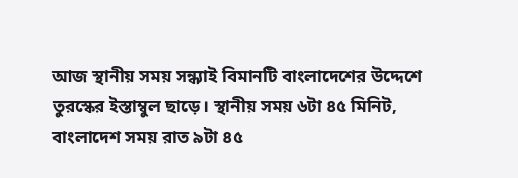আজ স্থানীয় সময় সন্ধ্যাই বিমানটি বাংলাদেশের উদ্দেশে তুরস্কের ইস্তাম্বুল ছাড়ে। স্থানীয় সময় ৬টা ৪৫ মিনিট, বাংলাদেশ সময় রাত ৯টা ৪৫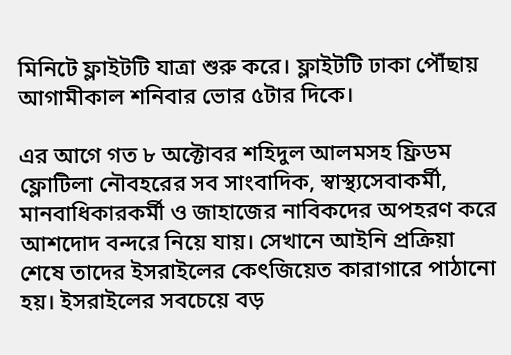মিনিটে ফ্লাইটটি যাত্রা শুরু করে। ফ্লাইটটি ঢাকা পৌঁছায় আগামীকাল শনিবার ভোর ৫টার দিকে।

এর আগে গত ৮ অক্টোবর শহিদুল আলমসহ ফ্রিডম ফ্লোটিলা নৌবহরের সব সাংবাদিক, স্বাস্থ্যসেবাকর্মী, মানবাধিকারকর্মী ও জাহাজের নাবিকদের অপহরণ করে আশদোদ বন্দরে নিয়ে যায়। সেখানে আইনি প্রক্রিয়া শেষে তাদের ইসরাইলের কেৎজিয়েত কারাগারে পাঠানো হয়। ইসরাইলের সবচেয়ে বড়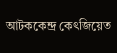আটককেন্দ্র কেৎজিয়েত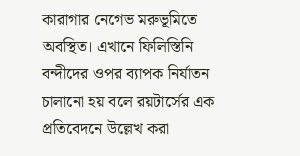কারাগার নেগেভ মরুভূমিতে অবস্থিত। এখানে ফিলিস্তিনি বন্দীদের ওপর ব্যাপক নির্যাতন চালানো হয় বলে রয়টার্সের এক প্রতিবেদনে উল্লেখ করা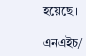হয়েছে।

এনএইচ/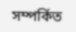সম্পর্কিত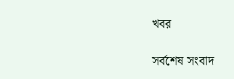খবর

সর্বশেষ সংবাদ